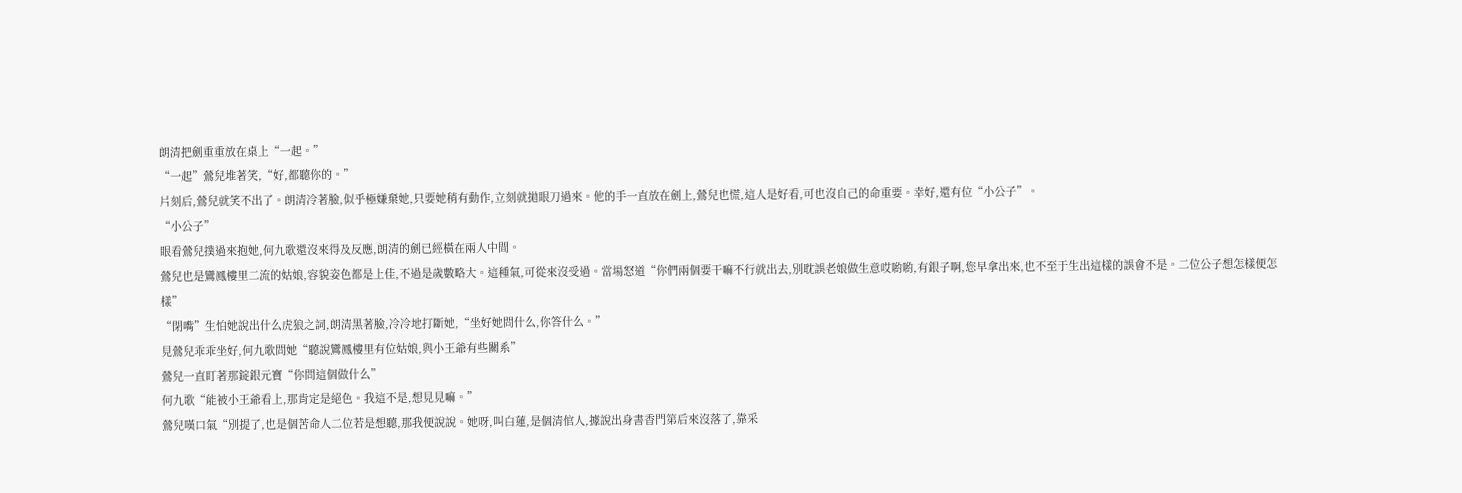朗清把劍重重放在桌上“一起。”
“一起”鶯兒堆著笑,“好,都聽你的。”
片刻后,鶯兒就笑不出了。朗清冷著臉,似乎極嫌棄她,只要她稍有動作,立刻就拋眼刀過來。他的手一直放在劍上,鶯兒也慌,這人是好看,可也沒自己的命重要。幸好,還有位“小公子”。
“小公子”
眼看鶯兒撲過來抱她,何九歌還沒來得及反應,朗清的劍已經橫在兩人中間。
鶯兒也是鸞鳳樓里二流的姑娘,容貌姿色都是上佳,不過是歲數略大。這種氣,可從來沒受過。當場怒道“你們兩個要干嘛不行就出去,別耽誤老娘做生意哎喲喲,有銀子啊,您早拿出來,也不至于生出這樣的誤會不是。二位公子想怎樣便怎樣”
“閉嘴”生怕她說出什么虎狼之詞,朗清黑著臉,冷冷地打斷她,“坐好她問什么,你答什么。”
見鶯兒乖乖坐好,何九歌問她“聽說鸞鳳樓里有位姑娘,與小王爺有些關系”
鶯兒一直盯著那錠銀元寶“你問這個做什么”
何九歌“能被小王爺看上,那肯定是絕色。我這不是,想見見嘛。”
鶯兒嘆口氣“別提了,也是個苦命人二位若是想聽,那我便說說。她呀,叫白蓮,是個清倌人,據說出身書香門第后來沒落了,靠采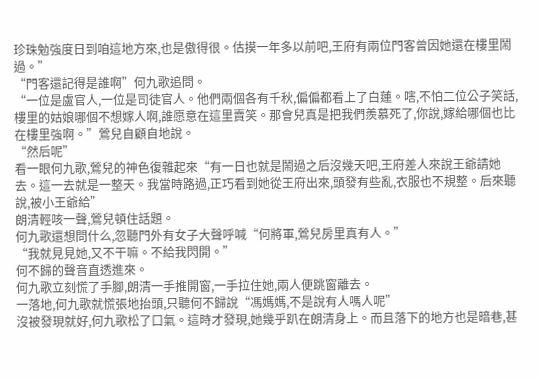珍珠勉強度日到咱這地方來,也是傲得很。估摸一年多以前吧,王府有兩位門客曾因她還在樓里鬧過。”
“門客還記得是誰啊”何九歌追問。
“一位是盧官人,一位是司徒官人。他們兩個各有千秋,偏偏都看上了白蓮。嗐,不怕二位公子笑話,樓里的姑娘哪個不想嫁人啊,誰愿意在這里賣笑。那會兒真是把我們羨慕死了,你說,嫁給哪個也比在樓里強啊。”鶯兒自顧自地說。
“然后呢”
看一眼何九歌,鶯兒的神色復雜起來“有一日也就是鬧過之后沒幾天吧,王府差人來說王爺請她去。這一去就是一整天。我當時路過,正巧看到她從王府出來,頭發有些亂,衣服也不規整。后來聽說,被小王爺給”
朗清輕咳一聲,鶯兒頓住話題。
何九歌還想問什么,忽聽門外有女子大聲呼喊“何將軍,鶯兒房里真有人。”
“我就見見她,又不干嘛。不給我閃開。”
何不歸的聲音直透進來。
何九歌立刻慌了手腳,朗清一手推開窗,一手拉住她,兩人便跳窗離去。
一落地,何九歌就慌張地抬頭,只聽何不歸說“馮媽媽,不是說有人嗎人呢”
沒被發現就好,何九歌松了口氣。這時才發現,她幾乎趴在朗清身上。而且落下的地方也是暗巷,甚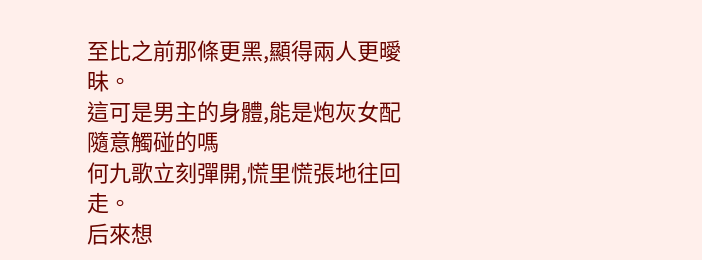至比之前那條更黑,顯得兩人更曖昧。
這可是男主的身體,能是炮灰女配隨意觸碰的嗎
何九歌立刻彈開,慌里慌張地往回走。
后來想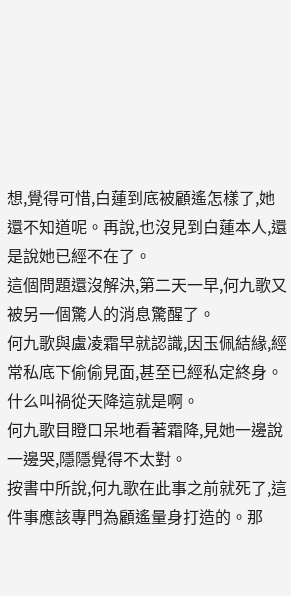想,覺得可惜,白蓮到底被顧遙怎樣了,她還不知道呢。再說,也沒見到白蓮本人,還是說她已經不在了。
這個問題還沒解決,第二天一早,何九歌又被另一個驚人的消息驚醒了。
何九歌與盧凌霜早就認識,因玉佩結緣,經常私底下偷偷見面,甚至已經私定終身。
什么叫禍從天降這就是啊。
何九歌目瞪口呆地看著霜降,見她一邊說一邊哭,隱隱覺得不太對。
按書中所說,何九歌在此事之前就死了,這件事應該專門為顧遙量身打造的。那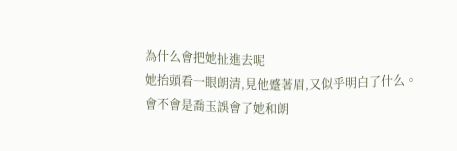為什么會把她扯進去呢
她抬頭看一眼朗清,見他蹙著眉,又似乎明白了什么。
會不會是喬玉誤會了她和朗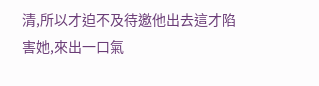清,所以才迫不及待邀他出去這才陷害她,來出一口氣